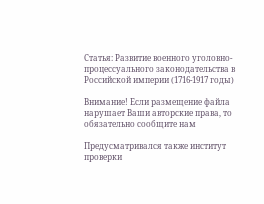Статья: Развитие военного уголовно-процессуального законодательства в Российской империи (1716-1917 годы)

Внимание! Если размещение файла нарушает Ваши авторские права, то обязательно сообщите нам

Предусматривался также институт проверки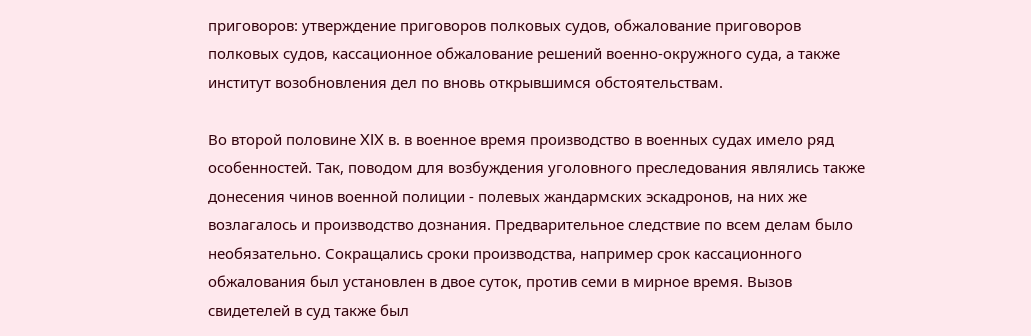приговоров: утверждение приговоров полковых судов, обжалование приговоров полковых судов, кассационное обжалование решений военно-окружного суда, а также институт возобновления дел по вновь открывшимся обстоятельствам.

Во второй половине XIX в. в военное время производство в военных судах имело ряд особенностей. Так, поводом для возбуждения уголовного преследования являлись также донесения чинов военной полиции - полевых жандармских эскадронов, на них же возлагалось и производство дознания. Предварительное следствие по всем делам было необязательно. Сокращались сроки производства, например срок кассационного обжалования был установлен в двое суток, против семи в мирное время. Вызов свидетелей в суд также был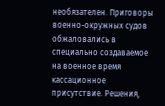необязателен. Приговоры военно-окружных судов обжаловались в специально создаваемое на военное время кассационное присутствие. Решения,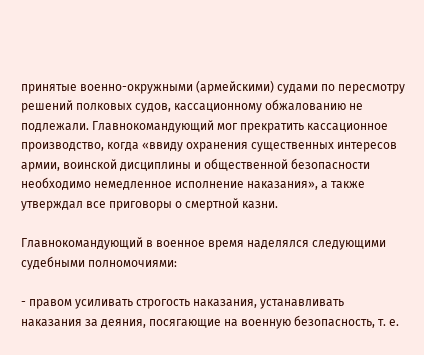принятые военно-окружными (армейскими) судами по пересмотру решений полковых судов, кассационному обжалованию не подлежали. Главнокомандующий мог прекратить кассационное производство, когда «ввиду охранения существенных интересов армии, воинской дисциплины и общественной безопасности необходимо немедленное исполнение наказания», а также утверждал все приговоры о смертной казни.

Главнокомандующий в военное время наделялся следующими судебными полномочиями:

- правом усиливать строгость наказания, устанавливать наказания за деяния, посягающие на военную безопасность, т. е.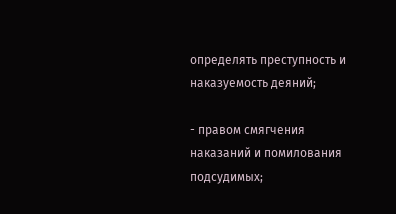определять преступность и наказуемость деяний;

- правом смягчения наказаний и помилования подсудимых;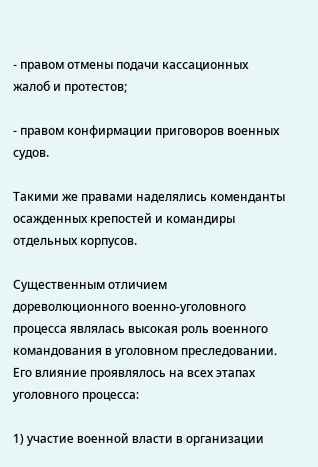- правом отмены подачи кассационных жалоб и протестов;

- правом конфирмации приговоров военных судов.

Такими же правами наделялись коменданты осажденных крепостей и командиры отдельных корпусов.

Существенным отличием дореволюционного военно-уголовного процесса являлась высокая роль военного командования в уголовном преследовании. Его влияние проявлялось на всех этапах уголовного процесса:

1) участие военной власти в организации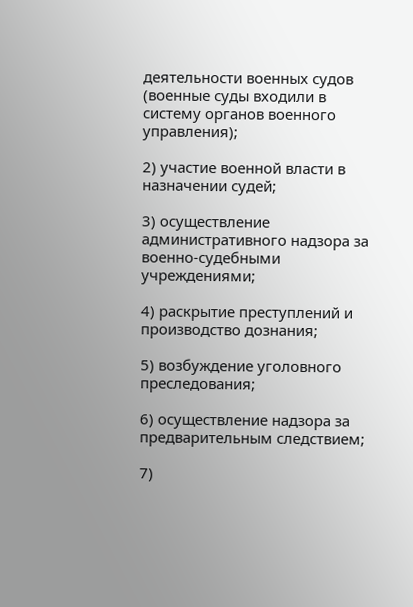деятельности военных судов (военные суды входили в систему органов военного управления);

2) участие военной власти в назначении судей;

3) осуществление административного надзора за военно-судебными учреждениями;

4) раскрытие преступлений и производство дознания;

5) возбуждение уголовного преследования;

6) осуществление надзора за предварительным следствием;

7)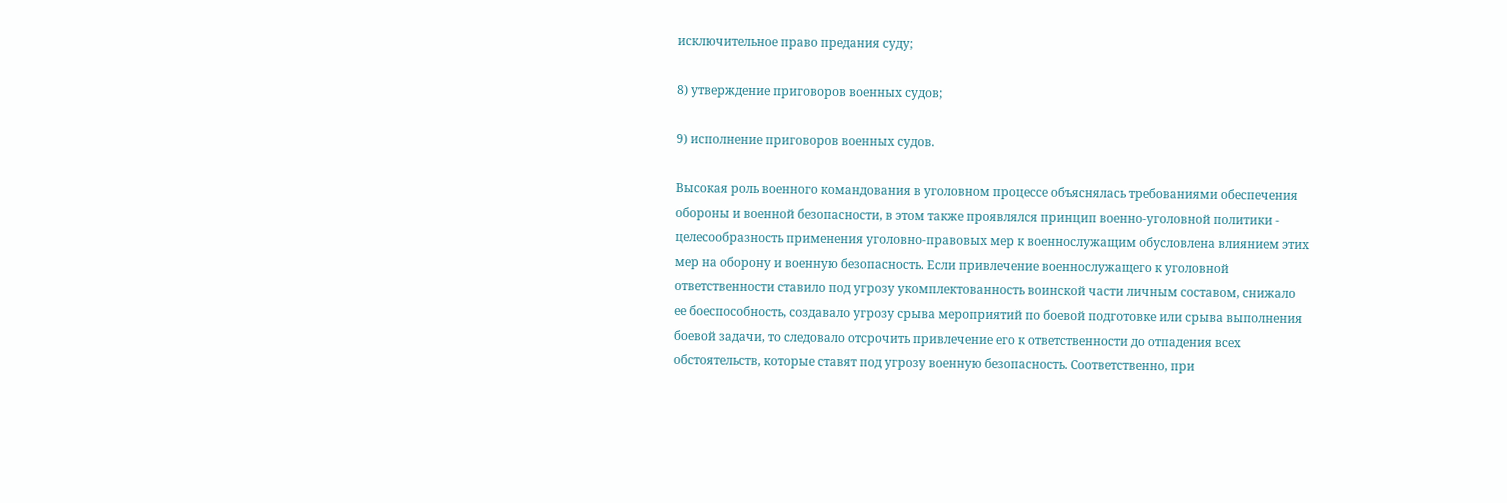исключительное право предания суду;

8) утверждение приговоров военных судов;

9) исполнение приговоров военных судов.

Высокая роль военного командования в уголовном процессе объяснялась требованиями обеспечения обороны и военной безопасности, в этом также проявлялся принцип военно-уголовной политики - целесообразность применения уголовно-правовых мер к военнослужащим обусловлена влиянием этих мер на оборону и военную безопасность. Если привлечение военнослужащего к уголовной ответственности ставило под угрозу укомплектованность воинской части личным составом, снижало ее боеспособность, создавало угрозу срыва мероприятий по боевой подготовке или срыва выполнения боевой задачи, то следовало отсрочить привлечение его к ответственности до отпадения всех обстоятельств, которые ставят под угрозу военную безопасность. Соответственно, при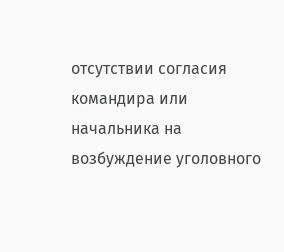отсутствии согласия командира или начальника на возбуждение уголовного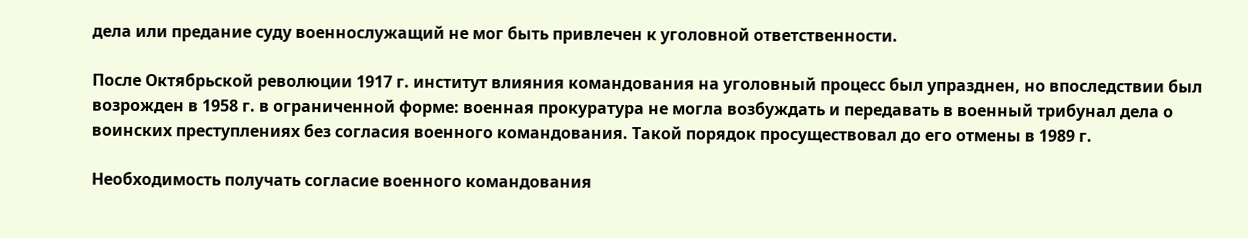дела или предание суду военнослужащий не мог быть привлечен к уголовной ответственности.

После Октябрьской революции 1917 г. институт влияния командования на уголовный процесс был упразднен, но впоследствии был возрожден в 1958 г. в ограниченной форме: военная прокуратура не могла возбуждать и передавать в военный трибунал дела о воинских преступлениях без согласия военного командования. Такой порядок просуществовал до его отмены в 1989 г.

Необходимость получать согласие военного командования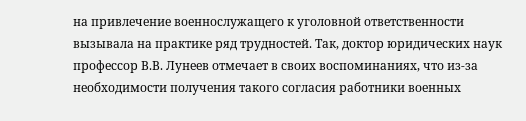на привлечение военнослужащего к уголовной ответственности вызывала на практике ряд трудностей. Так, доктор юридических наук профессор В.В. Лунеев отмечает в своих воспоминаниях, что из-за необходимости получения такого согласия работники военных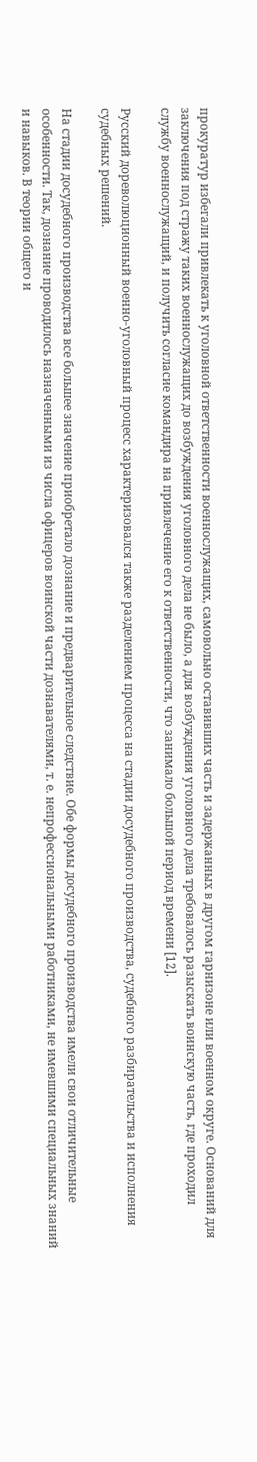прокуратур избегали привлекать к уголовной ответственности военнослужащих, самовольно оставивших часть и задержанных в другом гарнизоне или военном округе. Оснований для заключения под стражу таких военнослужащих до возбуждения уголовного дела не было, а для возбуждения уголовного дела требовалось разыскать воинскую часть, где проходил службу военнослужащий, и получить согласие командира на привлечение его к ответственности, что занимало большой период времени [12].

Русский дореволюционный военно-уголовный процесс характеризовался также разделением процесса на стадии досудебного производства, судебного разбирательства и исполнения судебных решений.

На стадии досудебного производства все большее значение приобретало дознание и предварительное следствие. Обе формы досудебного производства имели свои отличительные особенности. Так, дознание проводилось назначенными из числа офицеров воинской части дознавателями, т. е. непрофессиональными работниками, не имевшими специальных знаний и навыков. В теории общего и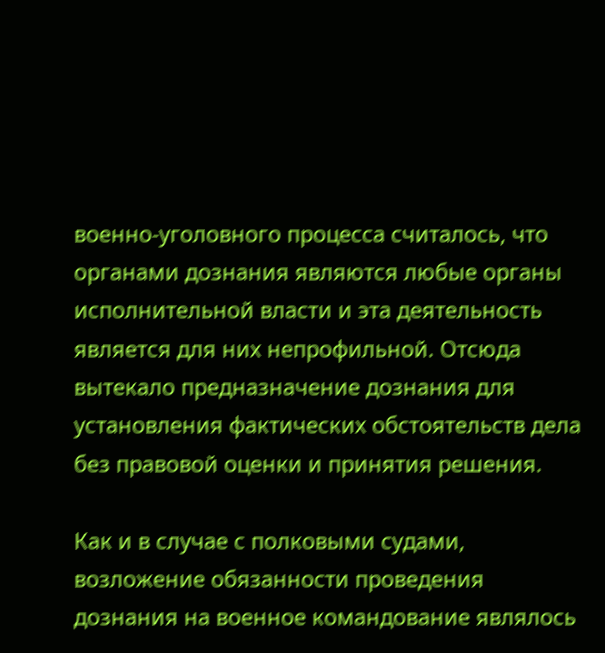военно-уголовного процесса считалось, что органами дознания являются любые органы исполнительной власти и эта деятельность является для них непрофильной. Отсюда вытекало предназначение дознания для установления фактических обстоятельств дела без правовой оценки и принятия решения.

Как и в случае с полковыми судами, возложение обязанности проведения дознания на военное командование являлось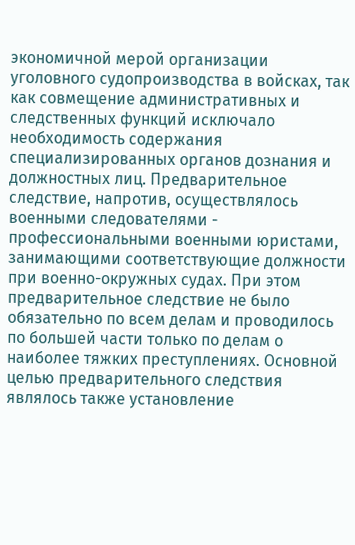экономичной мерой организации уголовного судопроизводства в войсках, так как совмещение административных и следственных функций исключало необходимость содержания специализированных органов дознания и должностных лиц. Предварительное следствие, напротив, осуществлялось военными следователями - профессиональными военными юристами, занимающими соответствующие должности при военно-окружных судах. При этом предварительное следствие не было обязательно по всем делам и проводилось по большей части только по делам о наиболее тяжких преступлениях. Основной целью предварительного следствия являлось также установление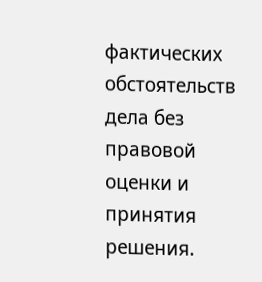фактических обстоятельств дела без правовой оценки и принятия решения.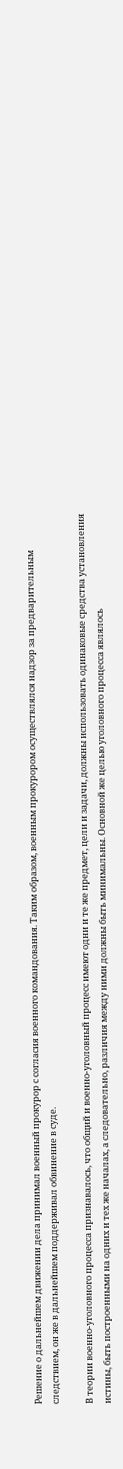Решение о дальнейшем движении дела принимал военный прокурор с согласия военного командования. Таким образом, военным прокурором осуществлялся надзор за предварительным следствием, он же в дальнейшем поддерживал обвинение в суде.

В теории военно-уголовного процесса признавалось, что общий и военно-уголовный процесс имеют одни и те же предмет, цели и задачи, должны использовать одинаковые средства установления истины, быть построенными на одних и тех же началах, а следовательно, различия между ними должны быть минимальны. Основной же целью уголовного процесса являлось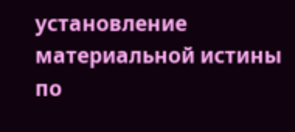установление материальной истины по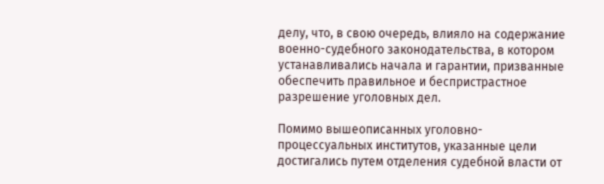делу, что, в свою очередь, влияло на содержание военно-судебного законодательства, в котором устанавливались начала и гарантии, призванные обеспечить правильное и беспристрастное разрешение уголовных дел.

Помимо вышеописанных уголовно-процессуальных институтов, указанные цели достигались путем отделения судебной власти от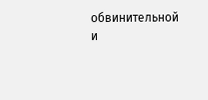обвинительной и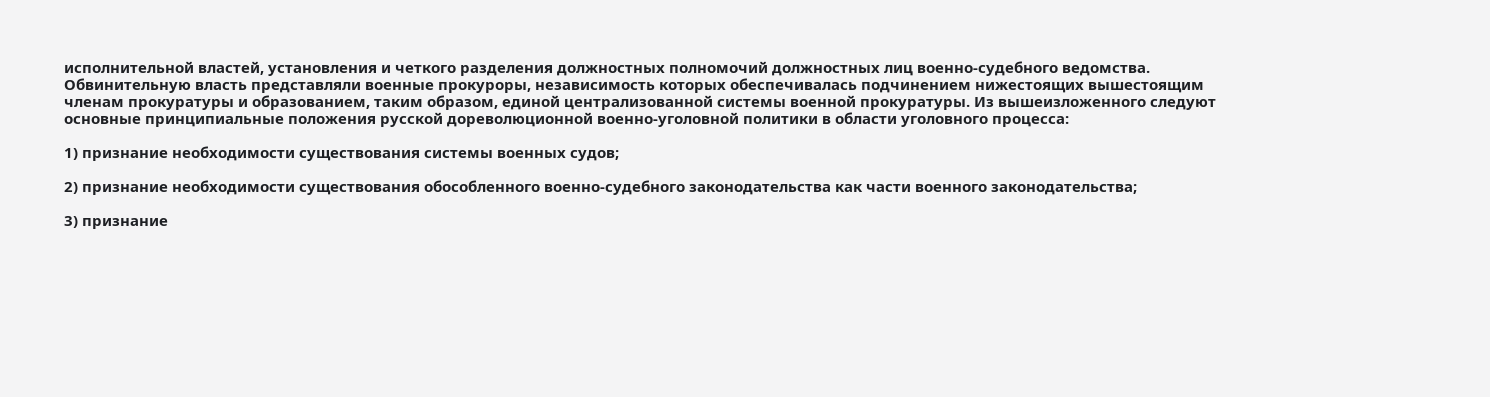исполнительной властей, установления и четкого разделения должностных полномочий должностных лиц военно-судебного ведомства. Обвинительную власть представляли военные прокуроры, независимость которых обеспечивалась подчинением нижестоящих вышестоящим членам прокуратуры и образованием, таким образом, единой централизованной системы военной прокуратуры. Из вышеизложенного следуют основные принципиальные положения русской дореволюционной военно-уголовной политики в области уголовного процесса:

1) признание необходимости существования системы военных судов;

2) признание необходимости существования обособленного военно-судебного законодательства как части военного законодательства;

3) признание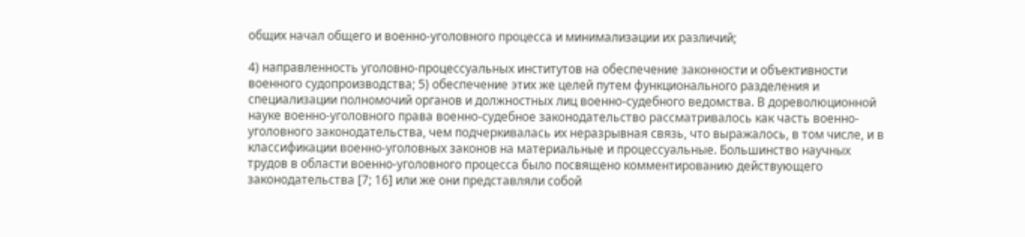общих начал общего и военно-уголовного процесса и минимализации их различий;

4) направленность уголовно-процессуальных институтов на обеспечение законности и объективности военного судопроизводства; 5) обеспечение этих же целей путем функционального разделения и специализации полномочий органов и должностных лиц военно-судебного ведомства. В дореволюционной науке военно-уголовного права военно-судебное законодательство рассматривалось как часть военно-уголовного законодательства, чем подчеркивалась их неразрывная связь, что выражалось, в том числе, и в классификации военно-уголовных законов на материальные и процессуальные. Большинство научных трудов в области военно-уголовного процесса было посвящено комментированию действующего законодательства [7; 16] или же они представляли собой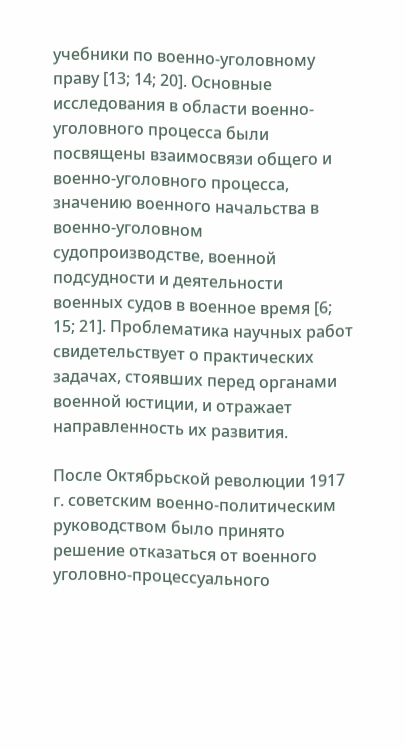учебники по военно-уголовному праву [13; 14; 20]. Основные исследования в области военно-уголовного процесса были посвящены взаимосвязи общего и военно-уголовного процесса, значению военного начальства в военно-уголовном судопроизводстве, военной подсудности и деятельности военных судов в военное время [6; 15; 21]. Проблематика научных работ свидетельствует о практических задачах, стоявших перед органами военной юстиции, и отражает направленность их развития.

После Октябрьской революции 1917 г. советским военно-политическим руководством было принято решение отказаться от военного уголовно-процессуального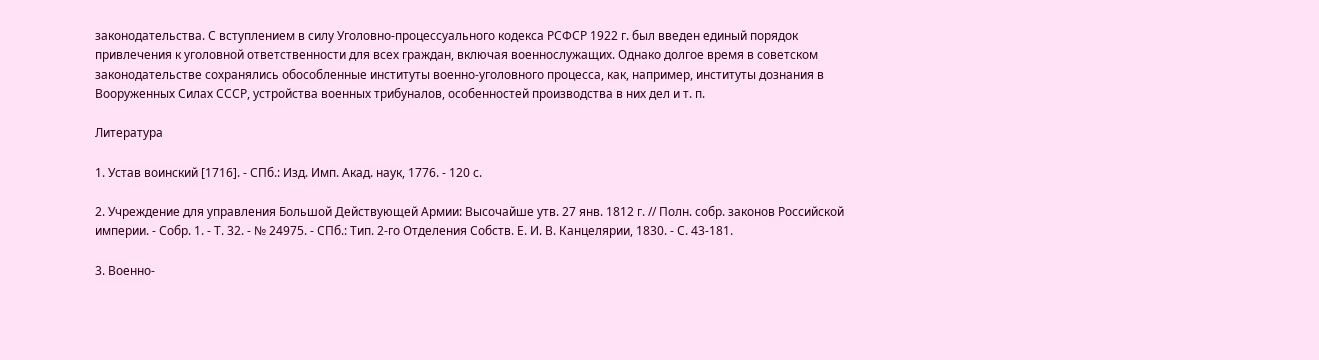законодательства. С вступлением в силу Уголовно-процессуального кодекса РСФСР 1922 г. был введен единый порядок привлечения к уголовной ответственности для всех граждан, включая военнослужащих. Однако долгое время в советском законодательстве сохранялись обособленные институты военно-уголовного процесса, как, например, институты дознания в Вооруженных Силах СССР, устройства военных трибуналов, особенностей производства в них дел и т. п.

Литература

1. Устав воинский [1716]. - СПб.: Изд. Имп. Акад. наук, 1776. - 120 с.

2. Учреждение для управления Большой Действующей Армии: Высочайше утв. 27 янв. 1812 г. // Полн. собр. законов Российской империи. - Собр. 1. - Т. 32. - № 24975. - СПб.: Тип. 2-го Отделения Собств. Е. И. В. Канцелярии, 1830. - С. 43-181.

3. Военно-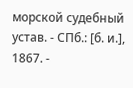морской судебный устав. - СПб.: [б. и.], 1867. -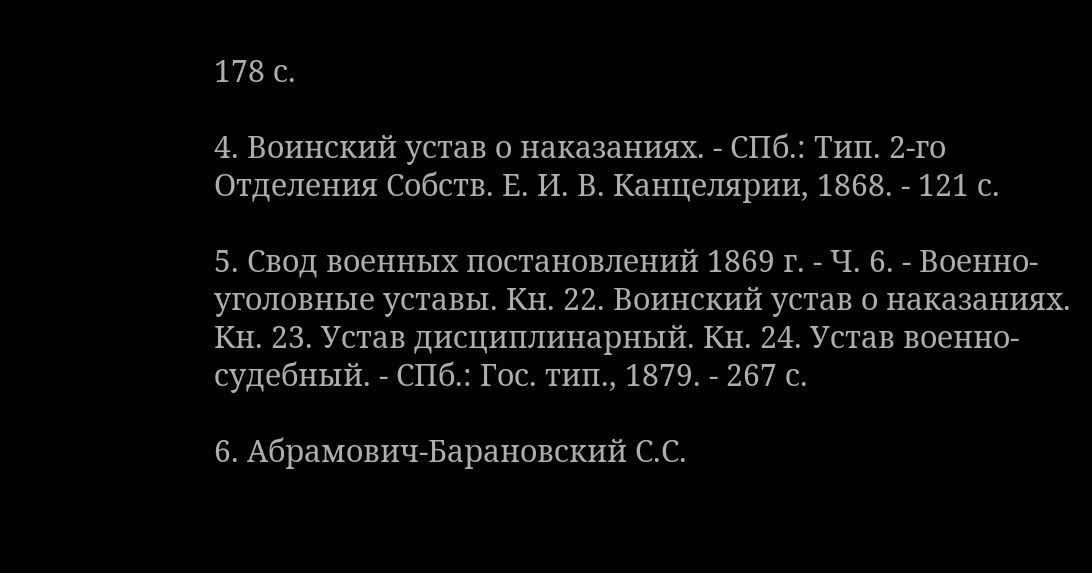178 с.

4. Воинский устав о наказаниях. - СПб.: Тип. 2-го Отделения Собств. Е. И. В. Канцелярии, 1868. - 121 с.

5. Свод военных постановлений 1869 г. - Ч. 6. - Военно-уголовные уставы. Кн. 22. Воинский устав о наказаниях. Кн. 23. Устав дисциплинарный. Кн. 24. Устав военно-судебный. - СПб.: Гос. тип., 1879. - 267 с.

6. Абрамович-Барановский С.С.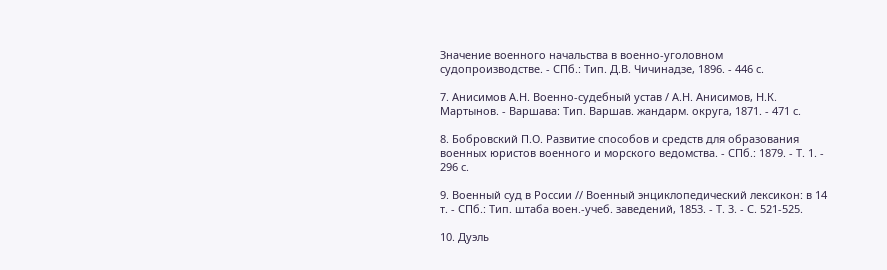Значение военного начальства в военно-уголовном судопроизводстве. - СПб.: Тип. Д.В. Чичинадзе, 1896. - 446 с.

7. Анисимов А.Н. Военно-судебный устав / А.Н. Анисимов, Н.К. Мартынов. - Варшава: Тип. Варшав. жандарм. округа, 1871. - 471 с.

8. Бобровский П.О. Развитие способов и средств для образования военных юристов военного и морского ведомства. - СПб.: 1879. - Т. 1. - 296 с.

9. Военный суд в России // Военный энциклопедический лексикон: в 14 т. - СПб.: Тип. штаба воен.-учеб. заведений, 1853. - Т. 3. - С. 521-525.

10. Дуэль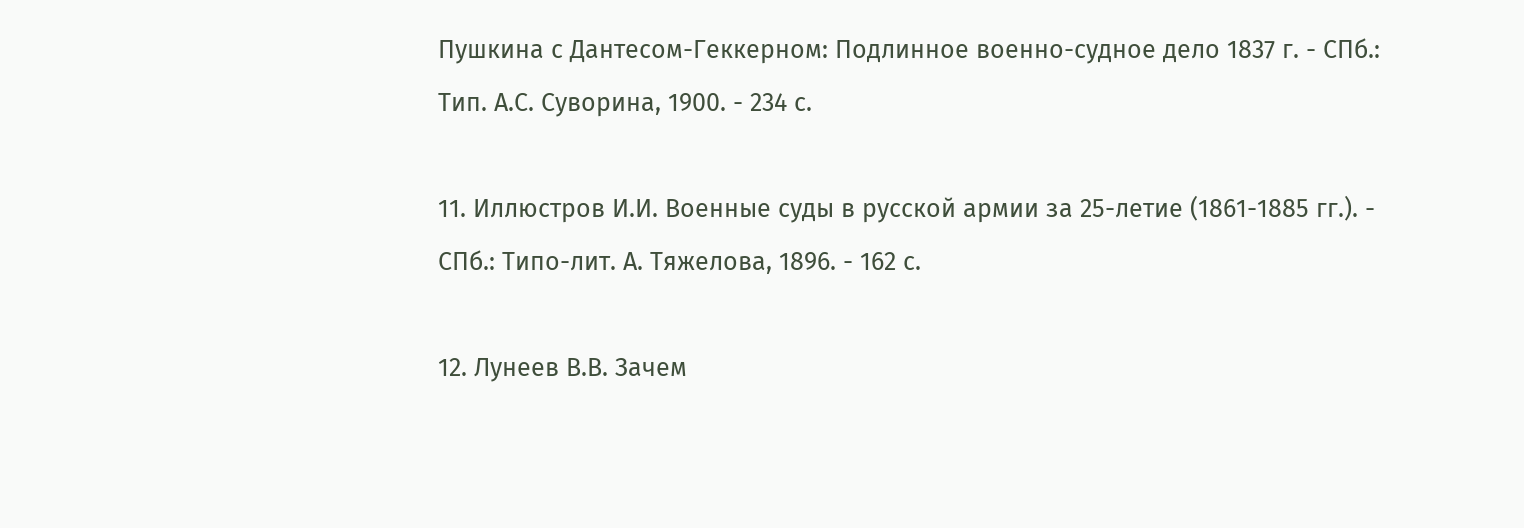Пушкина с Дантесом-Геккерном: Подлинное военно-судное дело 1837 г. - СПб.: Тип. А.С. Суворина, 1900. - 234 с.

11. Иллюстров И.И. Военные суды в русской армии за 25-летие (1861-1885 гг.). - СПб.: Типо-лит. А. Тяжелова, 1896. - 162 с.

12. Лунеев В.В. Зачем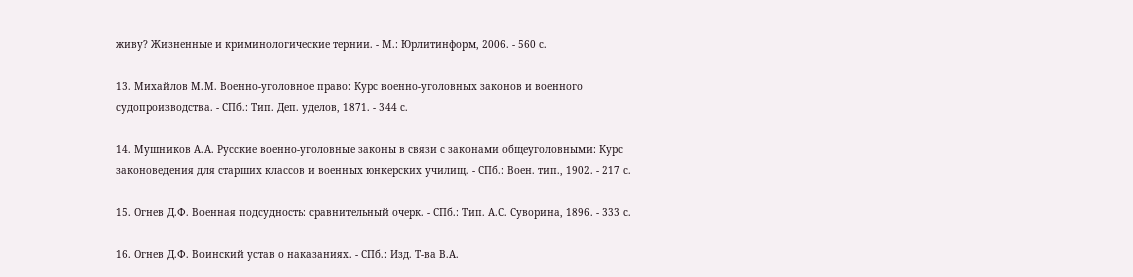живу? Жизненные и криминологические тернии. - М.: Юрлитинформ, 2006. - 560 с.

13. Михайлов М.М. Военно-уголовное право: Курс военно-уголовных законов и военного судопроизводства. - СПб.: Тип. Деп. уделов, 1871. - 344 с.

14. Мушников А.А. Русские военно-уголовные законы в связи с законами общеуголовными: Курс законоведения для старших классов и военных юнкерских училищ. - СПб.: Воен. тип., 1902. - 217 с.

15. Огнев Д.Ф. Военная подсудность: сравнительный очерк. - СПб.: Тип. А.С. Суворина, 1896. - 333 с.

16. Огнев Д.Ф. Воинский устав о наказаниях. - СПб.: Изд. Т-ва В.А.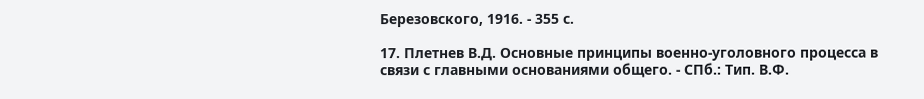Березовского, 1916. - 355 с.

17. Плетнев В.Д. Основные принципы военно-уголовного процесса в связи с главными основаниями общего. - СПб.: Тип. В.Ф.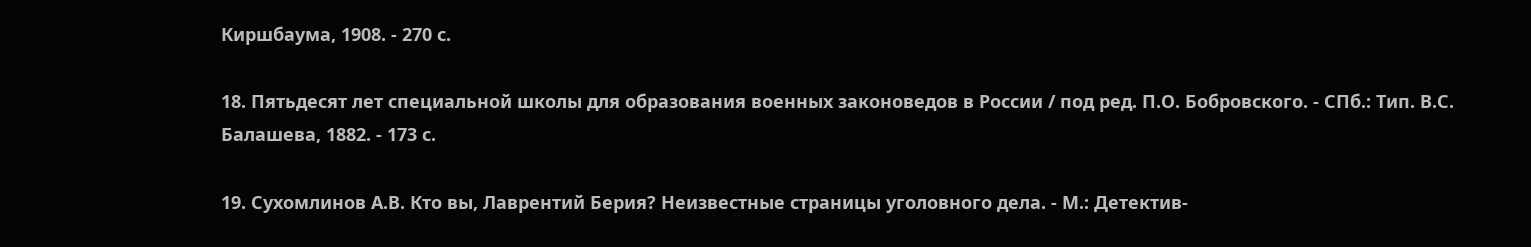Киршбаума, 1908. - 270 с.

18. Пятьдесят лет специальной школы для образования военных законоведов в России / под ред. П.О. Бобровского. - СПб.: Тип. В.С. Балашева, 1882. - 173 с.

19. Сухомлинов А.В. Кто вы, Лаврентий Берия? Неизвестные страницы уголовного дела. - М.: Детектив-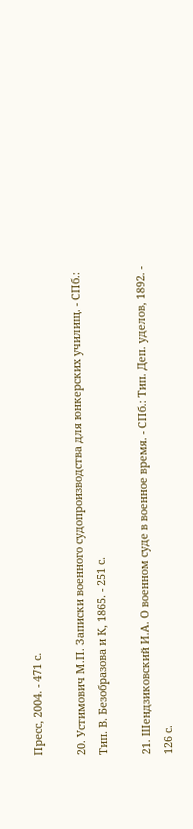Пресс, 2004. - 471 с.

20. Устимович М.П. Записки военного судопроизводства для юнкерских училищ. - СПб.: Тип. В. Безобразова и К, 1865. - 251 с.

21. Шендзиковский И.А. О военном суде в военное время. - СПб.: Тип. Деп. уделов, 1892. - 126 с.